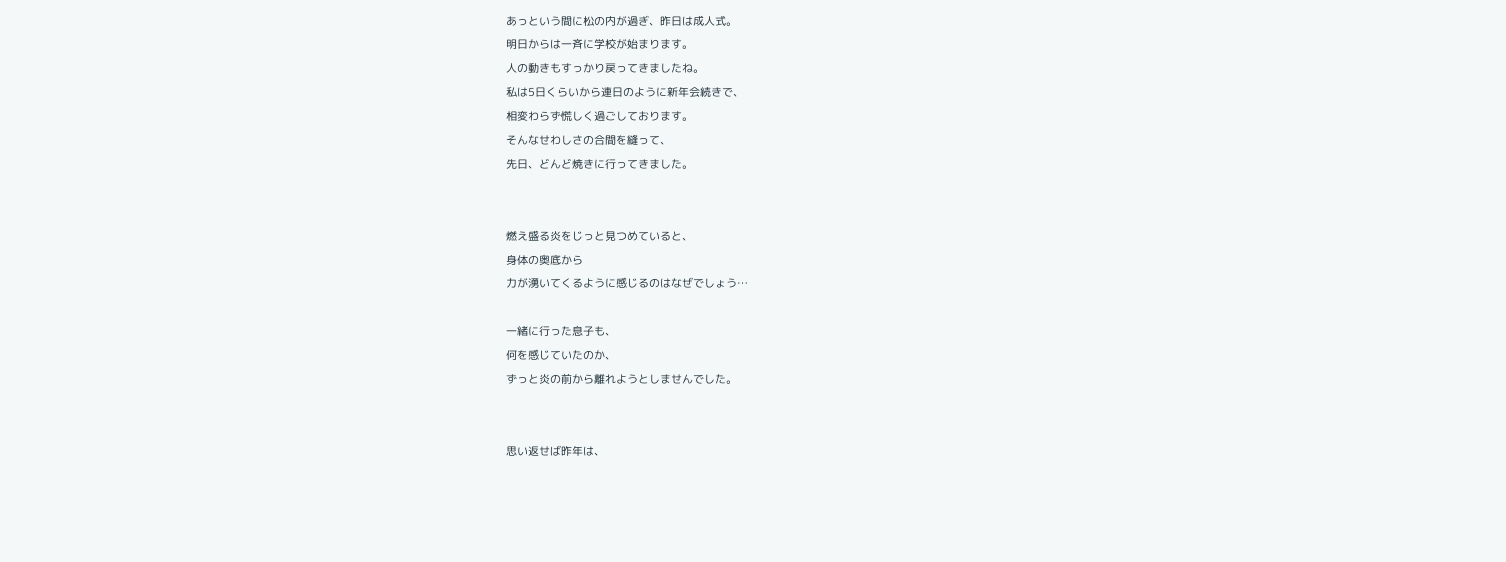あっという間に松の内が過ぎ、昨日は成人式。
明日からは一斉に学校が始まります。
人の動きもすっかり戻ってきましたね。
私は5日くらいから連日のように新年会続きで、
相変わらず慌しく過ごしております。
そんなせわしさの合間を縫って、
先日、どんど焼きに行ってきました。


燃え盛る炎をじっと見つめていると、
身体の奥底から
力が湧いてくるように感じるのはなぜでしょう…

一緒に行った息子も、
何を感じていたのか、
ずっと炎の前から離れようとしませんでした。


思い返せば昨年は、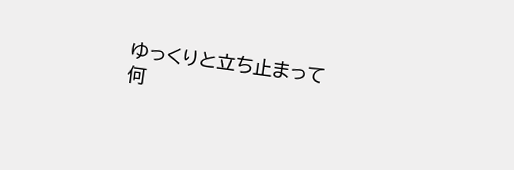ゆっくりと立ち止まって
何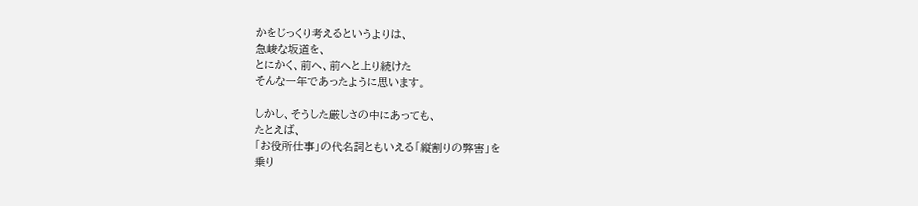かをじっくり考えるというよりは、
急峻な坂道を、
とにかく、前へ、前へと上り続けた
そんな一年であったように思います。

しかし、そうした厳しさの中にあっても、
たとえば、
「お役所仕事」の代名詞ともいえる「縦割りの弊害」を
乗り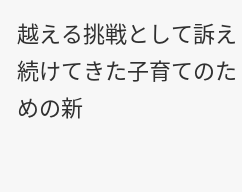越える挑戦として訴え続けてきた子育てのための新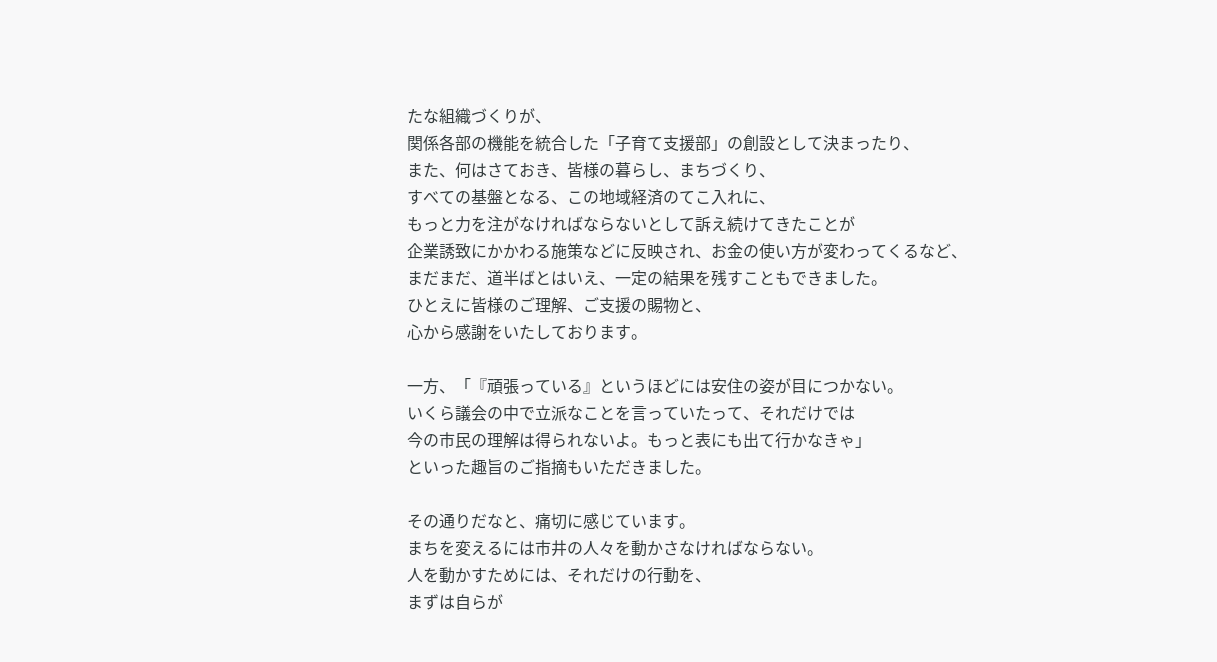たな組織づくりが、
関係各部の機能を統合した「子育て支援部」の創設として決まったり、
また、何はさておき、皆様の暮らし、まちづくり、
すべての基盤となる、この地域経済のてこ入れに、
もっと力を注がなければならないとして訴え続けてきたことが
企業誘致にかかわる施策などに反映され、お金の使い方が変わってくるなど、
まだまだ、道半ばとはいえ、一定の結果を残すこともできました。
ひとえに皆様のご理解、ご支援の賜物と、
心から感謝をいたしております。

一方、「『頑張っている』というほどには安住の姿が目につかない。
いくら議会の中で立派なことを言っていたって、それだけでは
今の市民の理解は得られないよ。もっと表にも出て行かなきゃ」
といった趣旨のご指摘もいただきました。

その通りだなと、痛切に感じています。
まちを変えるには市井の人々を動かさなければならない。
人を動かすためには、それだけの行動を、
まずは自らが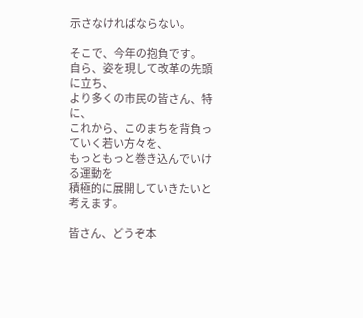示さなければならない。

そこで、今年の抱負です。
自ら、姿を現して改革の先頭に立ち、
より多くの市民の皆さん、特に、
これから、このまちを背負っていく若い方々を、
もっともっと巻き込んでいける運動を
積極的に展開していきたいと考えます。

皆さん、どうぞ本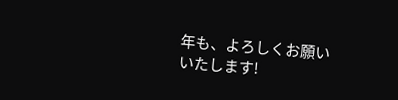年も、よろしくお願いいたします!